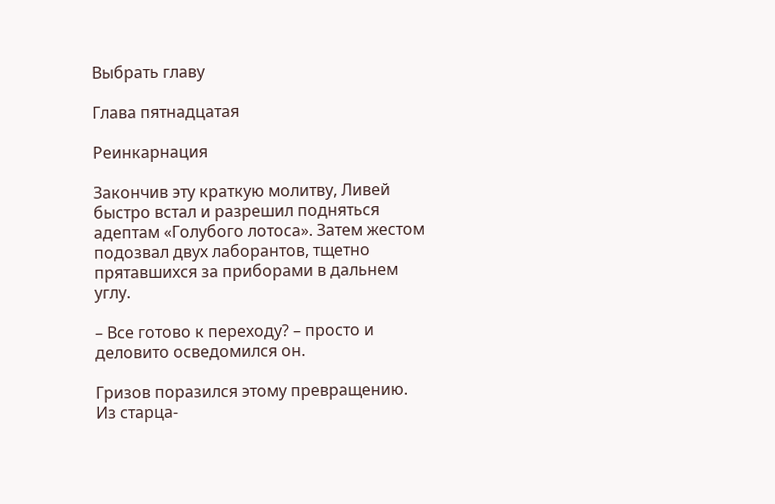Выбрать главу

Глава пятнадцатая

Реинкарнация

Закончив эту краткую молитву, Ливей быстро встал и разрешил подняться адептам «Голубого лотоса». Затем жестом подозвал двух лаборантов, тщетно прятавшихся за приборами в дальнем углу.

– Все готово к переходу? – просто и деловито осведомился он.

Гризов поразился этому превращению. Из старца-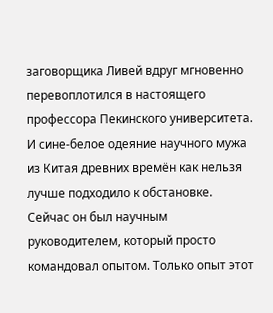заговорщика Ливей вдруг мгновенно перевоплотился в настоящего профессора Пекинского университета. И сине-белое одеяние научного мужа из Китая древних времён как нельзя лучше подходило к обстановке. Сейчас он был научным руководителем, который просто командовал опытом. Только опыт этот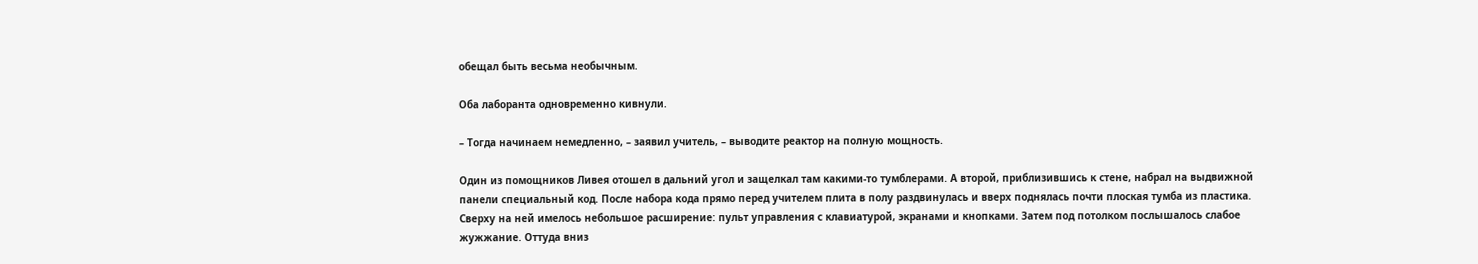обещал быть весьма необычным.

Оба лаборанта одновременно кивнули.

– Тогда начинаем немедленно, – заявил учитель, – выводите реактор на полную мощность.

Один из помощников Ливея отошел в дальний угол и защелкал там какими-то тумблерами. А второй, приблизившись к стене, набрал на выдвижной панели специальный код. После набора кода прямо перед учителем плита в полу раздвинулась и вверх поднялась почти плоская тумба из пластика. Сверху на ней имелось небольшое расширение: пульт управления с клавиатурой, экранами и кнопками. Затем под потолком послышалось слабое жужжание. Оттуда вниз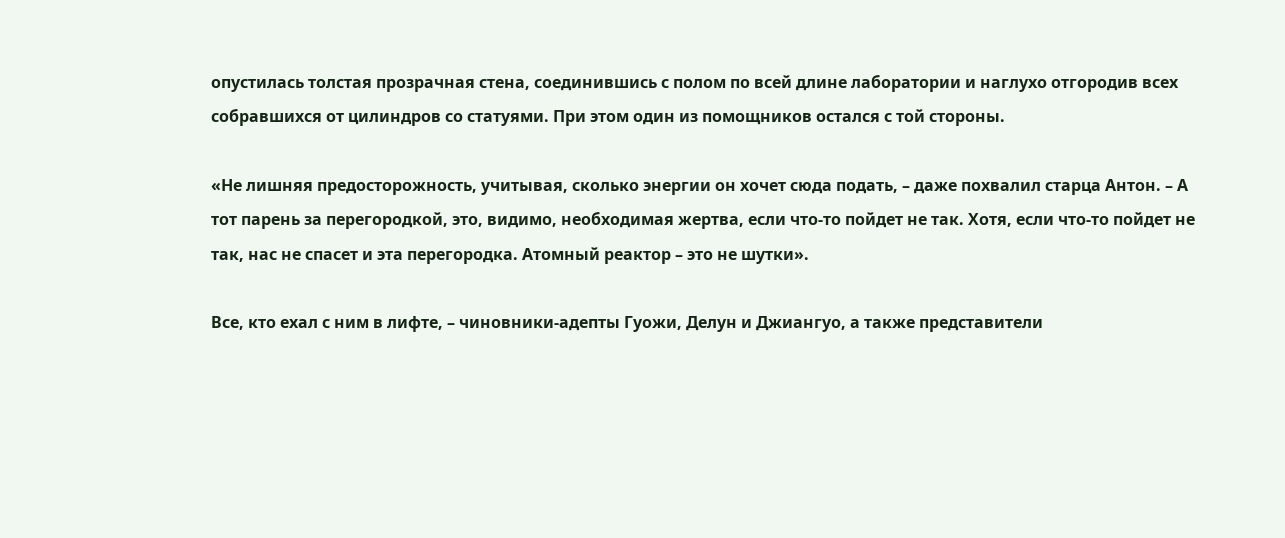опустилась толстая прозрачная стена, соединившись с полом по всей длине лаборатории и наглухо отгородив всех собравшихся от цилиндров со статуями. При этом один из помощников остался с той стороны.

«Не лишняя предосторожность, учитывая, сколько энергии он хочет сюда подать, – даже похвалил старца Антон. – А тот парень за перегородкой, это, видимо, необходимая жертва, если что-то пойдет не так. Хотя, если что-то пойдет не так, нас не спасет и эта перегородка. Атомный реактор – это не шутки».

Все, кто ехал с ним в лифте, – чиновники-адепты Гуожи, Делун и Джиангуо, а также представители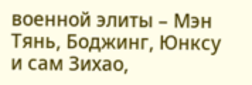военной элиты – Мэн Тянь, Боджинг, Юнксу и сам Зихао,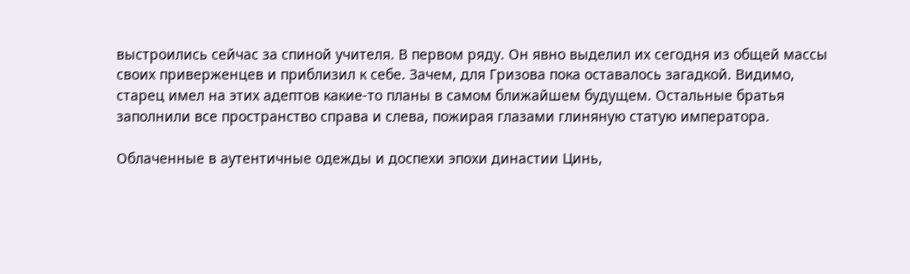выстроились сейчас за спиной учителя. В первом ряду. Он явно выделил их сегодня из общей массы своих приверженцев и приблизил к себе. Зачем, для Гризова пока оставалось загадкой. Видимо, старец имел на этих адептов какие-то планы в самом ближайшем будущем. Остальные братья заполнили все пространство справа и слева, пожирая глазами глиняную статую императора.

Облаченные в аутентичные одежды и доспехи эпохи династии Цинь,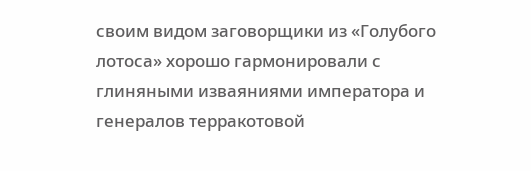своим видом заговорщики из «Голубого лотоса» хорошо гармонировали с глиняными изваяниями императора и генералов терракотовой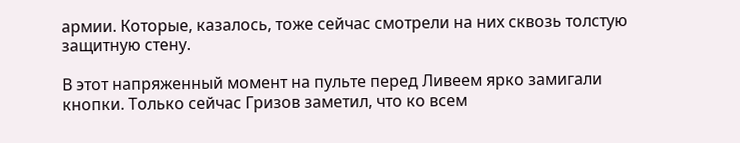армии. Которые, казалось, тоже сейчас смотрели на них сквозь толстую защитную стену.

В этот напряженный момент на пульте перед Ливеем ярко замигали кнопки. Только сейчас Гризов заметил, что ко всем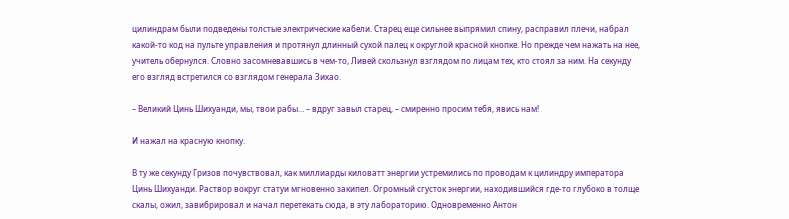цилиндрам были подведены толстые электрические кабели. Старец еще сильнее выпрямил спину, расправил плечи, набрал какой-то код на пульте управления и протянул длинный сухой палец к округлой красной кнопке. Но прежде чем нажать на нее, учитель обернулся. Словно засомневавшись в чем-то, Ливей скользнул взглядом по лицам тех, кто стоял за ним. На секунду его взгляд встретился со взглядом генерала Зихао.

– Великий Цинь Шихуанди, мы, твои рабы… – вдруг завыл старец, – смиренно просим тебя, явись нам!

И нажал на красную кнопку.

В ту же секунду Гризов почувствовал, как миллиарды киловатт энергии устремились по проводам к цилиндру императора Цинь Шихуанди. Раствор вокруг статуи мгновенно закипел. Огромный сгусток энергии, находившийся где-то глубоко в толще скалы, ожил, завибрировал и начал перетекать сюда, в эту лабораторию. Одновременно Антон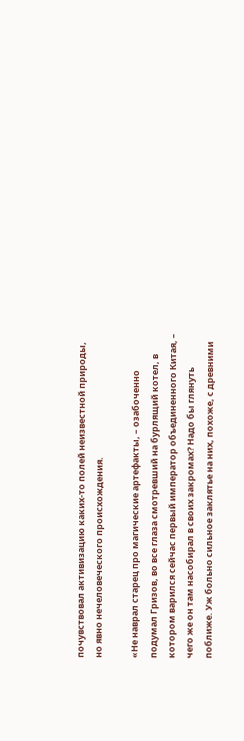почувствовал активизацию каких-то полей неизвестной природы, но явно нечеловеческого происхождения.

«Не наврал старец про магические артефакты, – озабоченно подумал Гризов, во все глаза смотревший на бурлящий котел, в котором варился сейчас первый император объединенного Китая, – чего же он там насобирал в своих закромах? Надо бы глянуть поближе. Уж больно сильное заклятье на них, похоже, с древними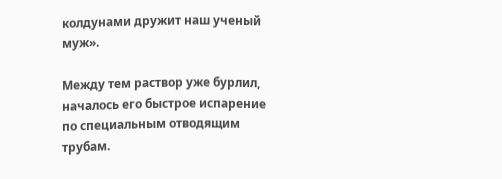колдунами дружит наш ученый муж».

Между тем раствор уже бурлил, началось его быстрое испарение по специальным отводящим трубам.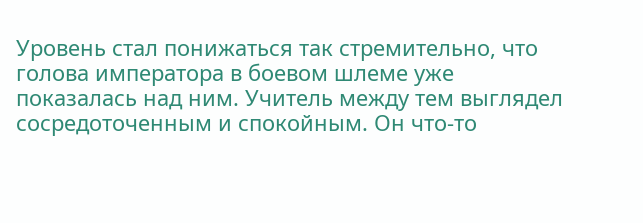Уровень стал понижаться так стремительно, что голова императора в боевом шлеме уже показалась над ним. Учитель между тем выглядел сосредоточенным и спокойным. Он что-то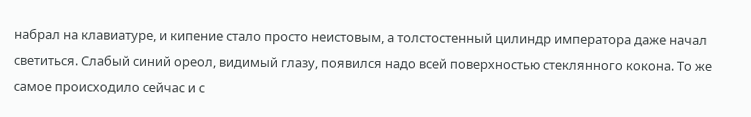набрал на клавиатуре, и кипение стало просто неистовым, а толстостенный цилиндр императора даже начал светиться. Слабый синий ореол, видимый глазу, появился надо всей поверхностью стеклянного кокона. То же самое происходило сейчас и с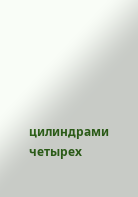цилиндрами четырех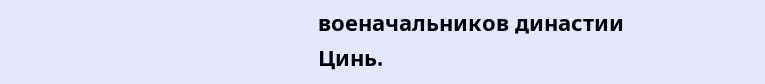военачальников династии Цинь.